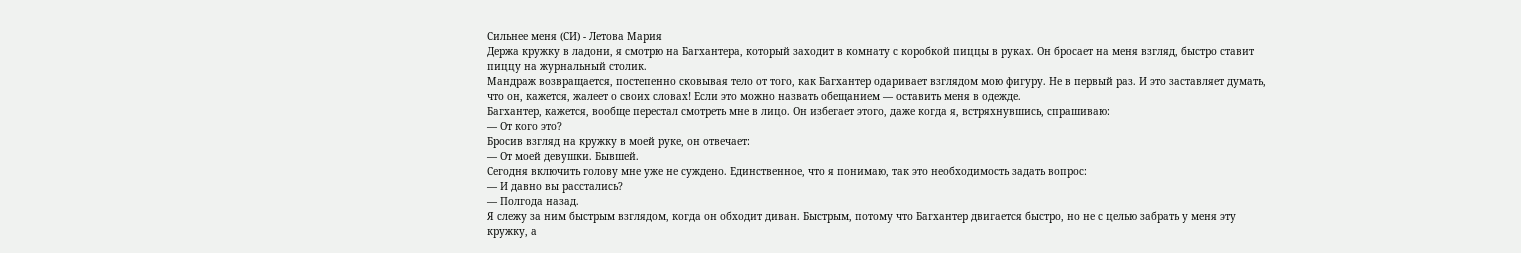Сильнее меня (СИ) - Летова Мария
Держа кружку в ладони, я смотрю на Багхантера, который заходит в комнату с коробкой пиццы в руках. Он бросает на меня взгляд, быстро ставит пиццу на журнальный столик.
Мандраж возвращается, постепенно сковывая тело от того, как Багхантер одаривает взглядом мою фигуру. Не в первый раз. И это заставляет думать, что он, кажется, жалеет о своих словах! Если это можно назвать обещанием — оставить меня в одежде.
Багхантер, кажется, вообще перестал смотреть мне в лицо. Он избегает этого, даже когда я, встряхнувшись, спрашиваю:
— От кого это?
Бросив взгляд на кружку в моей руке, он отвечает:
— От моей девушки. Бывшей.
Сегодня включить голову мне уже не суждено. Единственное, что я понимаю, так это необходимость задать вопрос:
— И давно вы расстались?
— Полгода назад.
Я слежу за ним быстрым взглядом, когда он обходит диван. Быстрым, потому что Багхантер двигается быстро, но не с целью забрать у меня эту кружку, а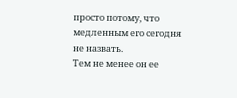просто потому, что медленным его сегодня не назвать.
Тем не менее он ее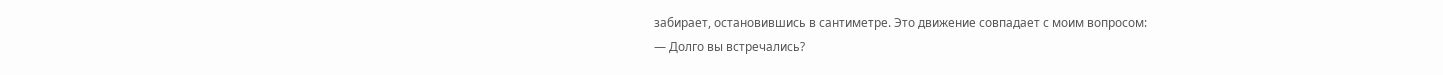забирает, остановившись в сантиметре. Это движение совпадает с моим вопросом:
— Долго вы встречались?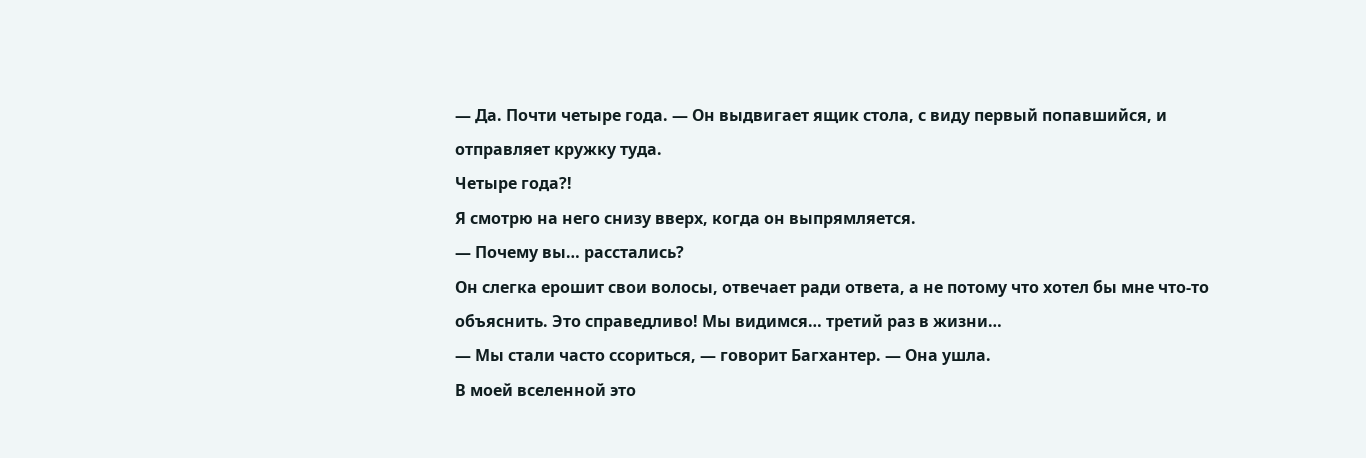— Да. Почти четыре года. — Он выдвигает ящик стола, с виду первый попавшийся, и отправляет кружку туда.
Четыре года?!
Я смотрю на него снизу вверх, когда он выпрямляется.
— Почему вы… расстались?
Он слегка ерошит свои волосы, отвечает ради ответа, а не потому что хотел бы мне что-то объяснить. Это справедливо! Мы видимся… третий раз в жизни…
— Мы стали часто ссориться, — говорит Багхантер. — Она ушла.
В моей вселенной это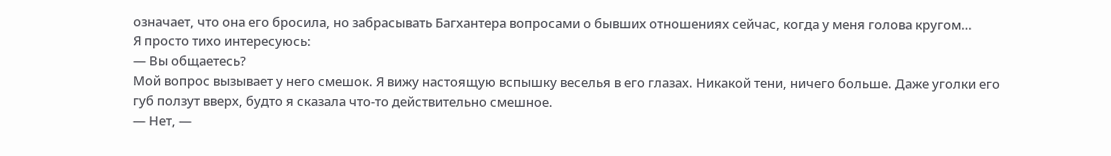означает, что она его бросила, но забрасывать Багхантера вопросами о бывших отношениях сейчас, когда у меня голова кругом…
Я просто тихо интересуюсь:
— Вы общаетесь?
Мой вопрос вызывает у него смешок. Я вижу настоящую вспышку веселья в его глазах. Никакой тени, ничего больше. Даже уголки его губ ползут вверх, будто я сказала что-то действительно смешное.
— Нет, —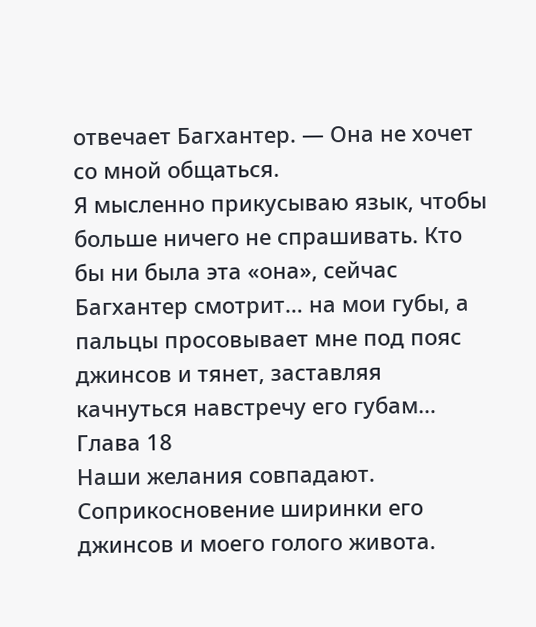отвечает Багхантер. — Она не хочет со мной общаться.
Я мысленно прикусываю язык, чтобы больше ничего не спрашивать. Кто бы ни была эта «она», сейчас Багхантер смотрит… на мои губы, а пальцы просовывает мне под пояс джинсов и тянет, заставляя качнуться навстречу его губам…
Глава 18
Наши желания совпадают.
Соприкосновение ширинки его джинсов и моего голого живота.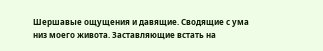Шершавые ощущения и давящие. Сводящие с ума низ моего живота. Заставляющие встать на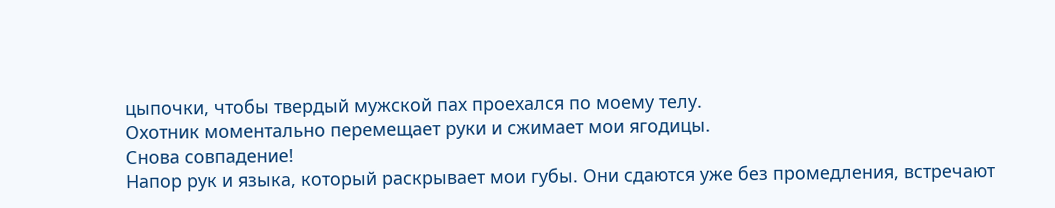цыпочки, чтобы твердый мужской пах проехался по моему телу.
Охотник моментально перемещает руки и сжимает мои ягодицы.
Снова совпадение!
Напор рук и языка, который раскрывает мои губы. Они сдаются уже без промедления, встречают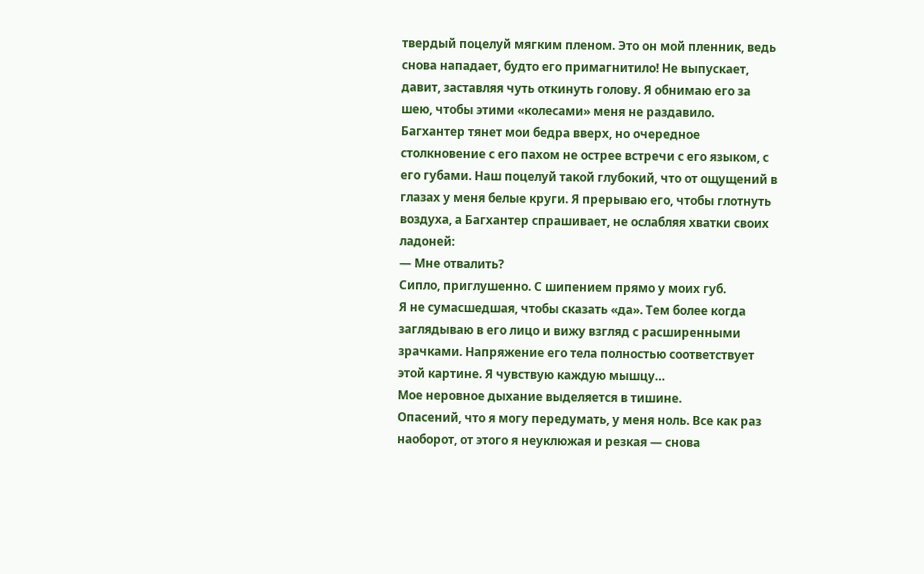твердый поцелуй мягким пленом. Это он мой пленник, ведь снова нападает, будто его примагнитило! Не выпускает, давит, заставляя чуть откинуть голову. Я обнимаю его за шею, чтобы этими «колесами» меня не раздавило.
Багхантер тянет мои бедра вверх, но очередное столкновение с его пахом не острее встречи с его языком, с его губами. Наш поцелуй такой глубокий, что от ощущений в глазах у меня белые круги. Я прерываю его, чтобы глотнуть воздуха, а Багхантер спрашивает, не ослабляя хватки своих ладоней:
— Мне отвалить?
Сипло, приглушенно. С шипением прямо у моих губ.
Я не сумасшедшая, чтобы сказать «да». Тем более когда заглядываю в его лицо и вижу взгляд с расширенными зрачками. Напряжение его тела полностью соответствует этой картине. Я чувствую каждую мышцу…
Мое неровное дыхание выделяется в тишине.
Опасений, что я могу передумать, у меня ноль. Все как раз наоборот, от этого я неуклюжая и резкая — снова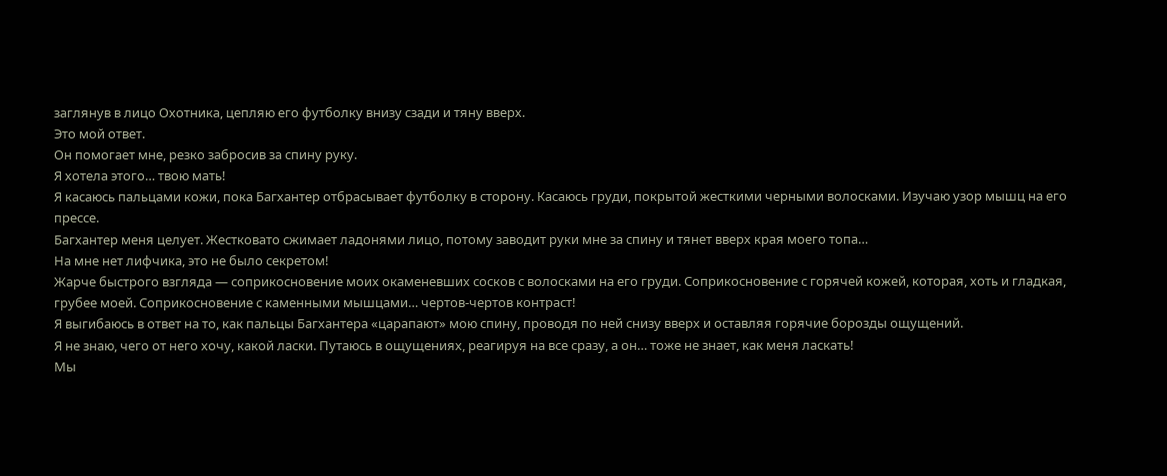заглянув в лицо Охотника, цепляю его футболку внизу сзади и тяну вверх.
Это мой ответ.
Он помогает мне, резко забросив за спину руку.
Я хотела этого… твою мать!
Я касаюсь пальцами кожи, пока Багхантер отбрасывает футболку в сторону. Касаюсь груди, покрытой жесткими черными волосками. Изучаю узор мышц на его прессе.
Багхантер меня целует. Жестковато сжимает ладонями лицо, потому заводит руки мне за спину и тянет вверх края моего топа…
На мне нет лифчика, это не было секретом!
Жарче быстрого взгляда — соприкосновение моих окаменевших сосков с волосками на его груди. Соприкосновение с горячей кожей, которая, хоть и гладкая, грубее моей. Соприкосновение с каменными мышцами… чертов-чертов контраст!
Я выгибаюсь в ответ на то, как пальцы Багхантера «царапают» мою спину, проводя по ней снизу вверх и оставляя горячие борозды ощущений.
Я не знаю, чего от него хочу, какой ласки. Путаюсь в ощущениях, реагируя на все сразу, а он… тоже не знает, как меня ласкать!
Мы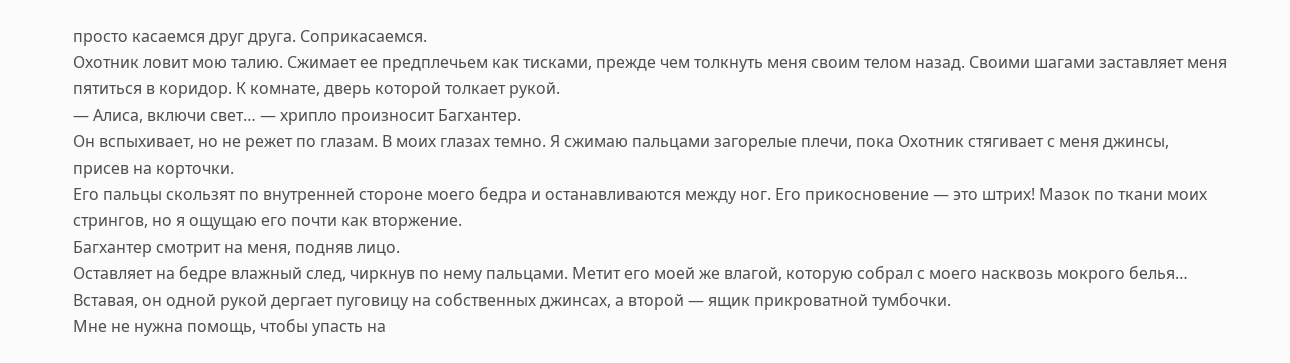просто касаемся друг друга. Соприкасаемся.
Охотник ловит мою талию. Сжимает ее предплечьем как тисками, прежде чем толкнуть меня своим телом назад. Своими шагами заставляет меня пятиться в коридор. К комнате, дверь которой толкает рукой.
— Алиса, включи свет… — хрипло произносит Багхантер.
Он вспыхивает, но не режет по глазам. В моих глазах темно. Я сжимаю пальцами загорелые плечи, пока Охотник стягивает с меня джинсы, присев на корточки.
Его пальцы скользят по внутренней стороне моего бедра и останавливаются между ног. Его прикосновение — это штрих! Мазок по ткани моих стрингов, но я ощущаю его почти как вторжение.
Багхантер смотрит на меня, подняв лицо.
Оставляет на бедре влажный след, чиркнув по нему пальцами. Метит его моей же влагой, которую собрал с моего насквозь мокрого белья…
Вставая, он одной рукой дергает пуговицу на собственных джинсах, а второй — ящик прикроватной тумбочки.
Мне не нужна помощь, чтобы упасть на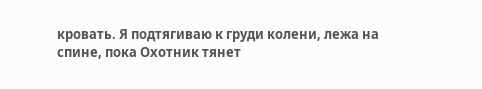кровать. Я подтягиваю к груди колени, лежа на спине, пока Охотник тянет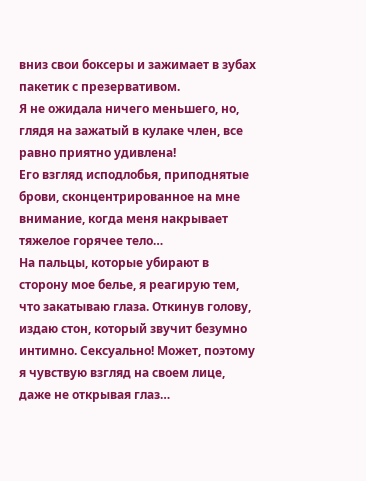вниз свои боксеры и зажимает в зубах пакетик с презервативом.
Я не ожидала ничего меньшего, но, глядя на зажатый в кулаке член, все равно приятно удивлена!
Его взгляд исподлобья, приподнятые брови, сконцентрированное на мне внимание, когда меня накрывает тяжелое горячее тело…
На пальцы, которые убирают в сторону мое белье, я реагирую тем, что закатываю глаза. Откинув голову, издаю стон, который звучит безумно интимно. Сексуально! Может, поэтому я чувствую взгляд на своем лице, даже не открывая глаз…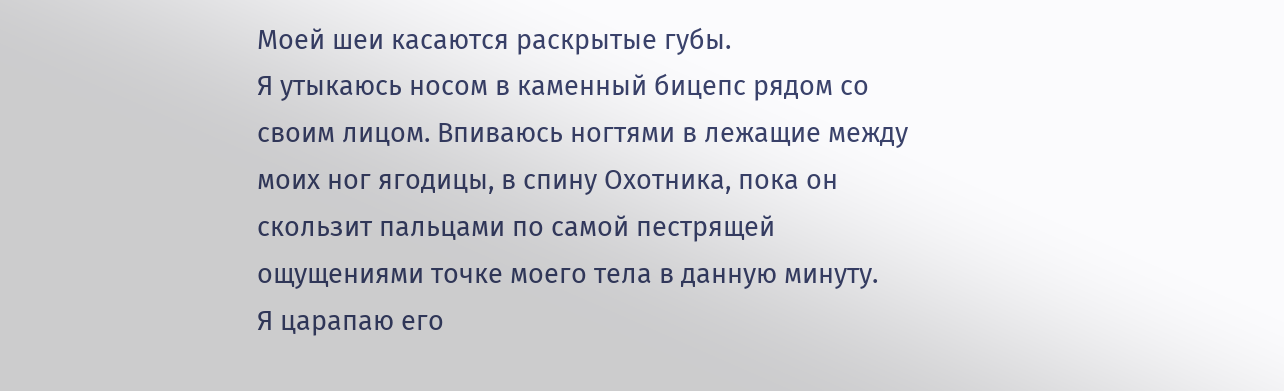Моей шеи касаются раскрытые губы.
Я утыкаюсь носом в каменный бицепс рядом со своим лицом. Впиваюсь ногтями в лежащие между моих ног ягодицы, в спину Охотника, пока он скользит пальцами по самой пестрящей ощущениями точке моего тела в данную минуту.
Я царапаю его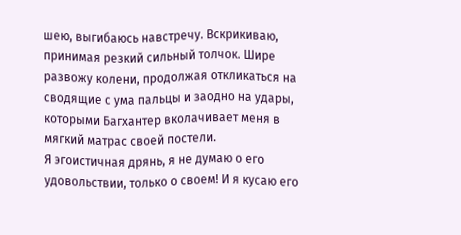шею, выгибаюсь навстречу. Вскрикиваю, принимая резкий сильный толчок. Шире развожу колени, продолжая откликаться на сводящие с ума пальцы и заодно на удары, которыми Багхантер вколачивает меня в мягкий матрас своей постели.
Я эгоистичная дрянь, я не думаю о его удовольствии, только о своем! И я кусаю его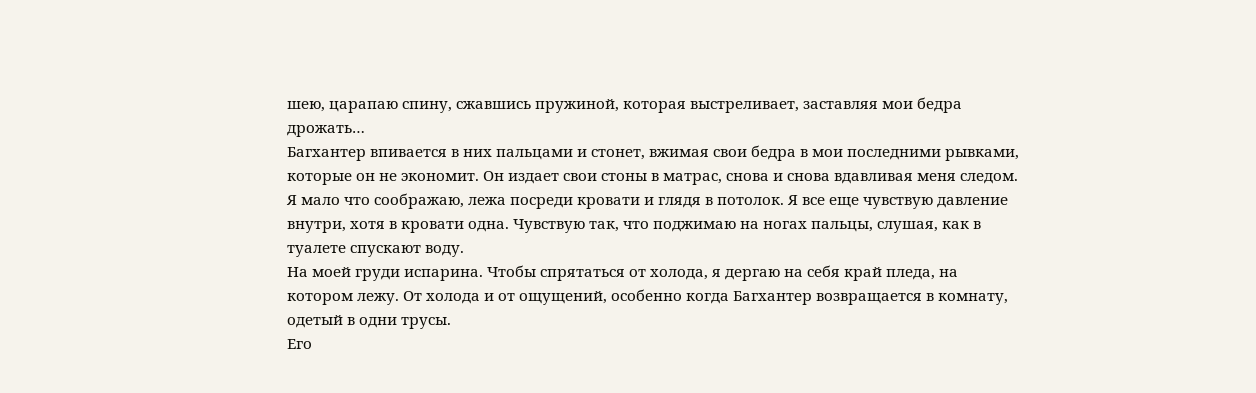шею, царапаю спину, сжавшись пружиной, которая выстреливает, заставляя мои бедра дрожать…
Багхантер впивается в них пальцами и стонет, вжимая свои бедра в мои последними рывками, которые он не экономит. Он издает свои стоны в матрас, снова и снова вдавливая меня следом.
Я мало что соображаю, лежа посреди кровати и глядя в потолок. Я все еще чувствую давление внутри, хотя в кровати одна. Чувствую так, что поджимаю на ногах пальцы, слушая, как в туалете спускают воду.
На моей груди испарина. Чтобы спрятаться от холода, я дергаю на себя край пледа, на котором лежу. От холода и от ощущений, особенно когда Багхантер возвращается в комнату, одетый в одни трусы.
Его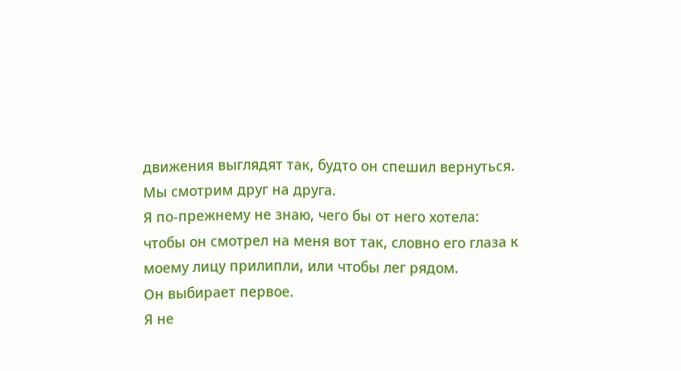движения выглядят так, будто он спешил вернуться.
Мы смотрим друг на друга.
Я по-прежнему не знаю, чего бы от него хотела: чтобы он смотрел на меня вот так, словно его глаза к моему лицу прилипли, или чтобы лег рядом.
Он выбирает первое.
Я не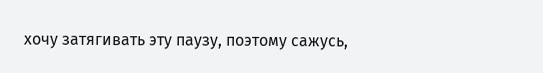хочу затягивать эту паузу, поэтому сажусь,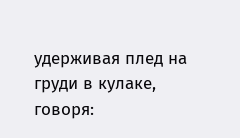удерживая плед на груди в кулаке, говоря: